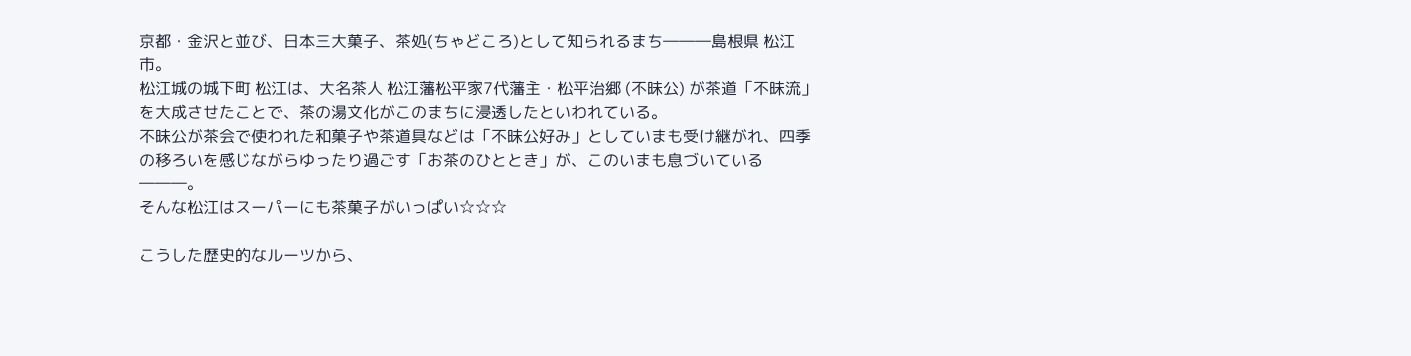京都・金沢と並び、日本三大菓子、茶処(ちゃどころ)として知られるまち―――島根県 松江市。
松江城の城下町 松江は、大名茶人 松江藩松平家7代藩主・松平治郷 (不昧公) が茶道「不昧流」を大成させたことで、茶の湯文化がこのまちに浸透したといわれている。
不昧公が茶会で使われた和菓子や茶道具などは「不昧公好み」としていまも受け継がれ、四季の移ろいを感じながらゆったり過ごす「お茶のひととき」が、このいまも息づいている―――。
そんな松江はスーパーにも茶菓子がいっぱい☆☆☆

こうした歴史的なルーツから、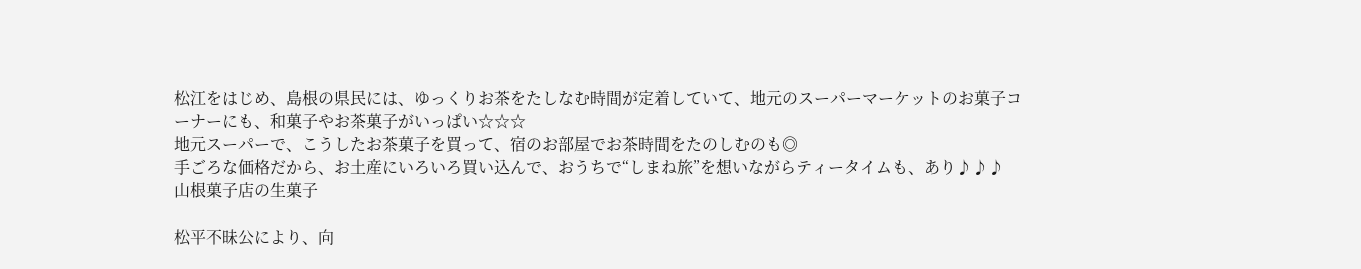松江をはじめ、島根の県民には、ゆっくりお茶をたしなむ時間が定着していて、地元のスーパーマーケットのお菓子コーナーにも、和菓子やお茶菓子がいっぱい☆☆☆
地元スーパーで、こうしたお茶菓子を買って、宿のお部屋でお茶時間をたのしむのも◎
手ごろな価格だから、お土産にいろいろ買い込んで、おうちで“しまね旅”を想いながらティータイムも、あり♪♪♪
山根菓子店の生菓子

松平不昧公により、向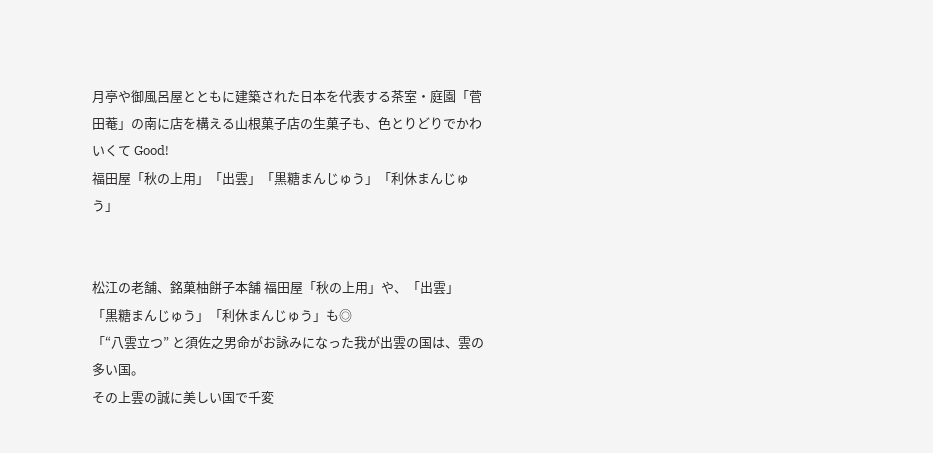月亭や御風呂屋とともに建築された日本を代表する茶室・庭園「菅田菴」の南に店を構える山根菓子店の生菓子も、色とりどりでかわいくて Good!
福田屋「秋の上用」「出雲」「黒糖まんじゅう」「利休まんじゅう」


松江の老舗、銘菓柚餅子本舗 福田屋「秋の上用」や、「出雲」「黒糖まんじゅう」「利休まんじゅう」も◎
「“八雲立つ” と須佐之男命がお詠みになった我が出雲の国は、雲の多い国。
その上雲の誠に美しい国で千変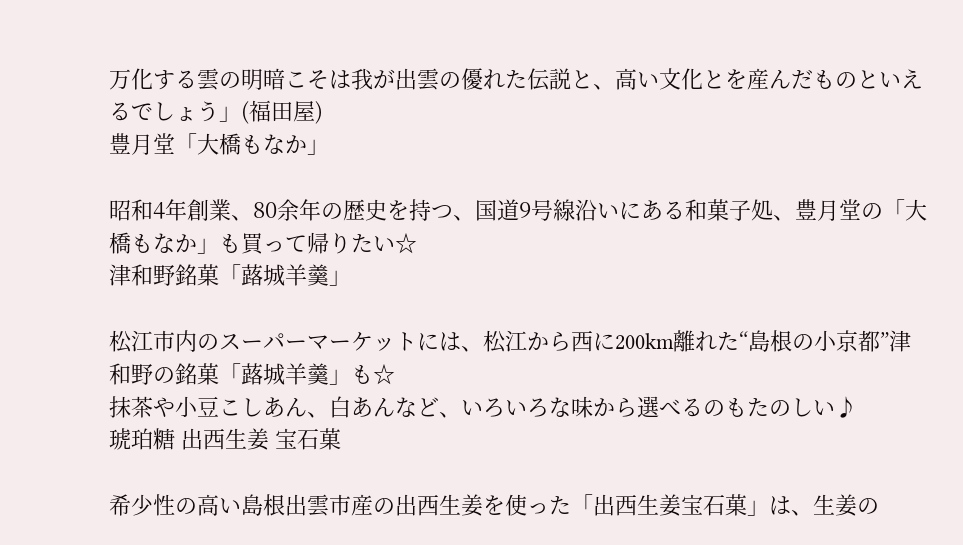万化する雲の明暗こそは我が出雲の優れた伝説と、高い文化とを産んだものといえるでしょう」(福田屋)
豊月堂「大橋もなか」

昭和4年創業、80余年の歴史を持つ、国道9号線沿いにある和菓子処、豊月堂の「大橋もなか」も買って帰りたい☆
津和野銘菓「蕗城羊羹」

松江市内のスーパーマーケットには、松江から西に200km離れた“島根の小京都”津和野の銘菓「蕗城羊羹」も☆
抹茶や小豆こしあん、白あんなど、いろいろな味から選べるのもたのしい♪
琥珀糖 出西生姜 宝石菓

希少性の高い島根出雲市産の出西生姜を使った「出西生姜宝石菓」は、生姜の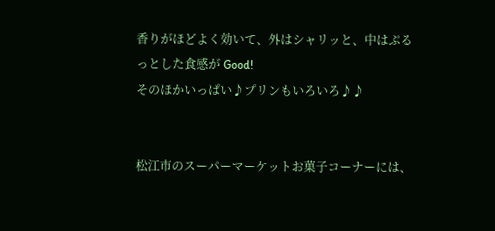香りがほどよく効いて、外はシャリッと、中はぷるっとした食感が Good!
そのほかいっぱい♪プリンもいろいろ♪♪


松江市のスーパーマーケットお菓子コーナーには、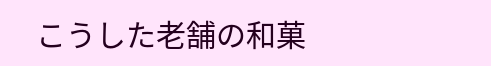こうした老舗の和菓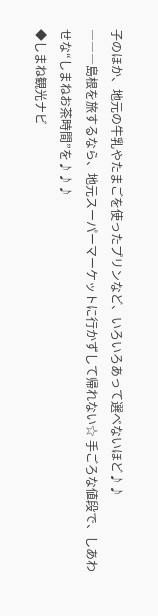子のほか、地元の牛乳やたまごを使ったプリンなど、いろいろあって選べないほど♪♪
―――島根を旅するなら、地元スーパーマーケットに行かずして帰れない☆ 手ごろな値段で、しあわせな“しまねお茶時間”を♪♪♪
◆しまね観光ナビ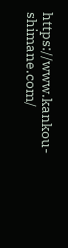https://www.kankou-shimane.com/